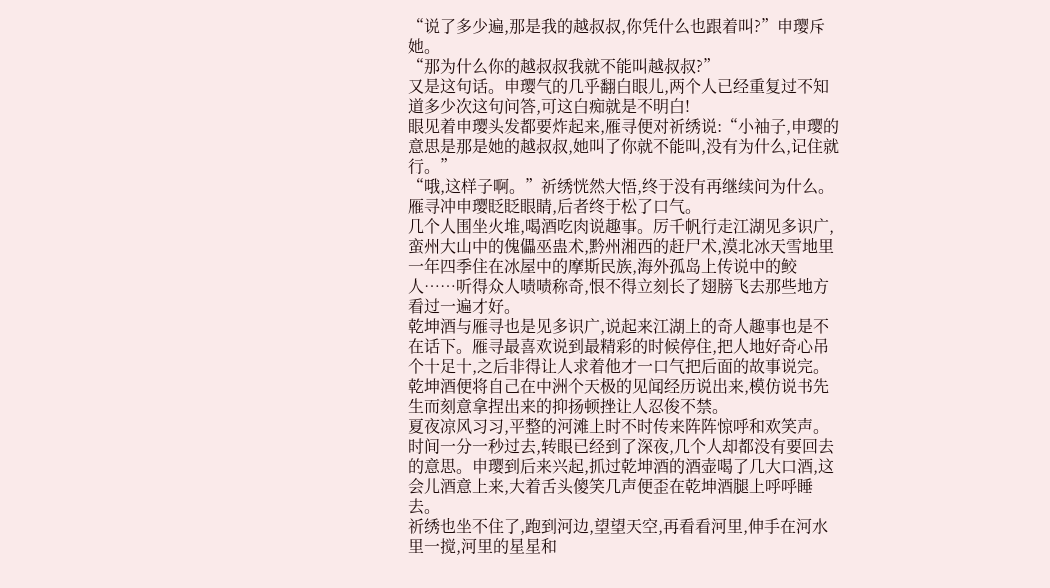“说了多少遍,那是我的越叔叔,你凭什么也跟着叫?”申璎斥她。
“那为什么你的越叔叔我就不能叫越叔叔?”
又是这句话。申璎气的几乎翻白眼儿,两个人已经重复过不知道多少次这句问答,可这白痴就是不明白!
眼见着申璎头发都要炸起来,雁寻便对祈绣说:“小袖子,申璎的意思是那是她的越叔叔,她叫了你就不能叫,没有为什么,记住就行。”
“哦,这样子啊。”祈绣恍然大悟,终于没有再继续问为什么。
雁寻冲申璎眨眨眼睛,后者终于松了口气。
几个人围坐火堆,喝酒吃肉说趣事。厉千帆行走江湖见多识广,蛮州大山中的傀儡巫蛊术,黔州湘西的赶尸术,漠北冰天雪地里一年四季住在冰屋中的摩斯民族,海外孤岛上传说中的鲛人……听得众人啧啧称奇,恨不得立刻长了翅膀飞去那些地方看过一遍才好。
乾坤酒与雁寻也是见多识广,说起来江湖上的奇人趣事也是不在话下。雁寻最喜欢说到最精彩的时候停住,把人地好奇心吊个十足十,之后非得让人求着他才一口气把后面的故事说完。乾坤酒便将自己在中洲个天极的见闻经历说出来,模仿说书先生而刻意拿捏出来的抑扬顿挫让人忍俊不禁。
夏夜凉风习习,平整的河滩上时不时传来阵阵惊呼和欢笑声。
时间一分一秒过去,转眼已经到了深夜,几个人却都没有要回去的意思。申璎到后来兴起,抓过乾坤酒的酒壶喝了几大口酒,这会儿酒意上来,大着舌头傻笑几声便歪在乾坤酒腿上呼呼睡去。
祈绣也坐不住了,跑到河边,望望天空,再看看河里,伸手在河水里一搅,河里的星星和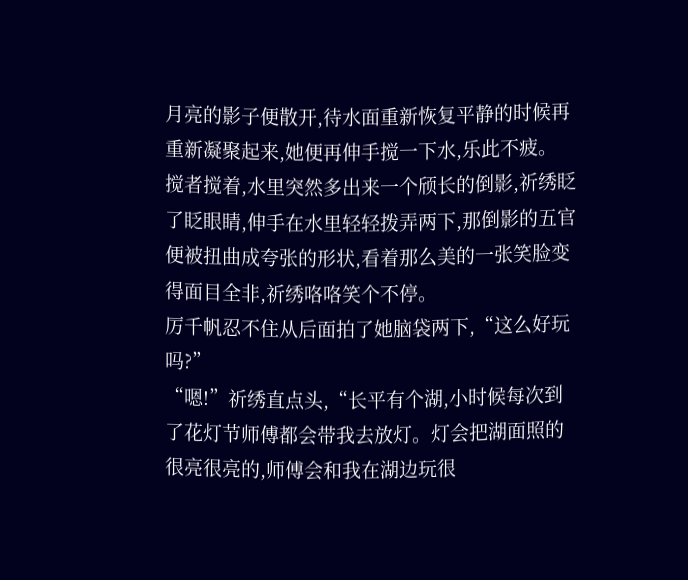月亮的影子便散开,待水面重新恢复平静的时候再重新凝聚起来,她便再伸手搅一下水,乐此不疲。
搅者搅着,水里突然多出来一个颀长的倒影,祈绣眨了眨眼睛,伸手在水里轻轻拨弄两下,那倒影的五官便被扭曲成夸张的形状,看着那么美的一张笑脸变得面目全非,祈绣咯咯笑个不停。
厉千帆忍不住从后面拍了她脑袋两下,“这么好玩吗?”
“嗯!”祈绣直点头,“长平有个湖,小时候每次到了花灯节师傅都会带我去放灯。灯会把湖面照的很亮很亮的,师傅会和我在湖边玩很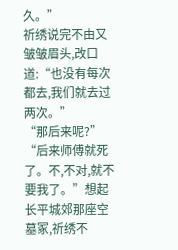久。”
祈绣说完不由又皱皱眉头,改口道:“也没有每次都去,我们就去过两次。”
“那后来呢?”
“后来师傅就死了。不,不对,就不要我了。”想起长平城郊那座空墓冢,祈绣不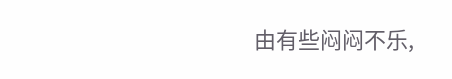由有些闷闷不乐,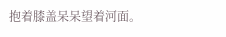抱着膝盖呆呆望着河面。